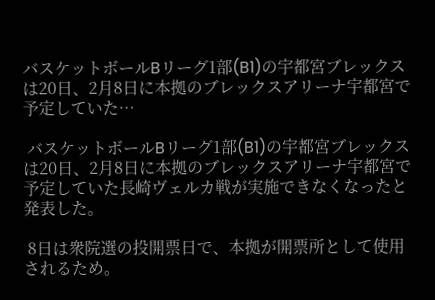バスケットボールBリーグ1部(B1)の宇都宮ブレックスは20日、2月8日に本拠のブレックスアリーナ宇都宮で予定していた…

 バスケットボールBリーグ1部(B1)の宇都宮ブレックスは20日、2月8日に本拠のブレックスアリーナ宇都宮で予定していた長崎ヴェルカ戦が実施できなくなったと発表した。

 8日は衆院選の投開票日で、本拠が開票所として使用されるため。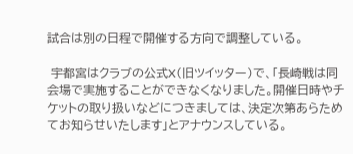試合は別の日程で開催する方向で調整している。

 宇都宮はクラブの公式X(旧ツイッター)で、「長崎戦は同会場で実施することができなくなりました。開催日時やチケットの取り扱いなどにつきましては、決定次第あらためてお知らせいたします」とアナウンスしている。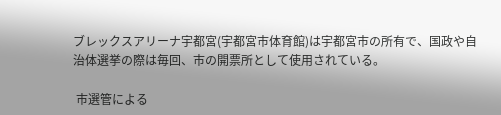ブレックスアリーナ宇都宮(宇都宮市体育館)は宇都宮市の所有で、国政や自治体選挙の際は毎回、市の開票所として使用されている。

 市選管による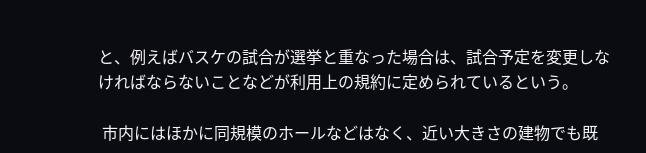と、例えばバスケの試合が選挙と重なった場合は、試合予定を変更しなければならないことなどが利用上の規約に定められているという。

 市内にはほかに同規模のホールなどはなく、近い大きさの建物でも既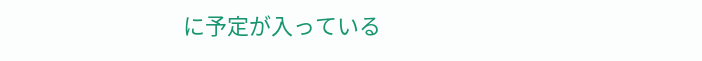に予定が入っている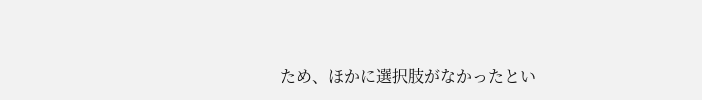ため、ほかに選択肢がなかったとい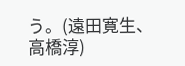う。(遠田寛生、高橋淳)